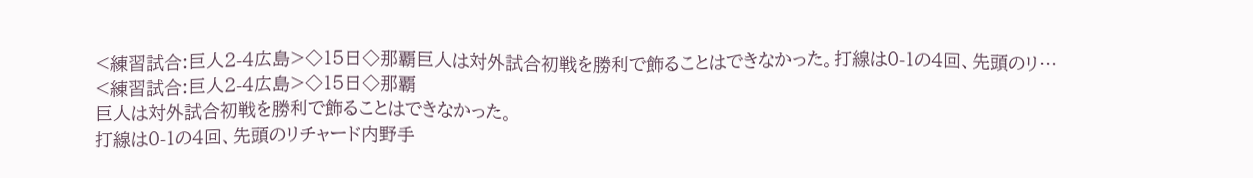<練習試合:巨人2-4広島>◇15日◇那覇巨人は対外試合初戦を勝利で飾ることはできなかった。打線は0-1の4回、先頭のリ…
<練習試合:巨人2-4広島>◇15日◇那覇
巨人は対外試合初戦を勝利で飾ることはできなかった。
打線は0-1の4回、先頭のリチャード内野手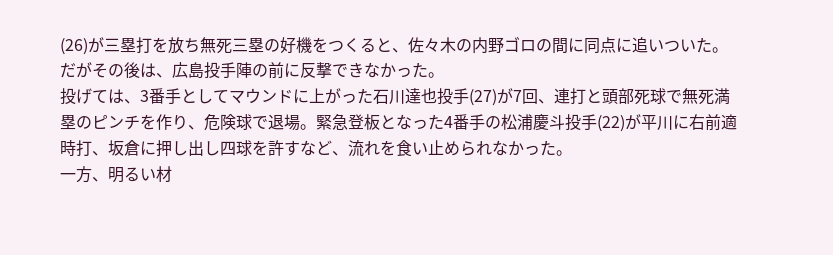(26)が三塁打を放ち無死三塁の好機をつくると、佐々木の内野ゴロの間に同点に追いついた。だがその後は、広島投手陣の前に反撃できなかった。
投げては、3番手としてマウンドに上がった石川達也投手(27)が7回、連打と頭部死球で無死満塁のピンチを作り、危険球で退場。緊急登板となった4番手の松浦慶斗投手(22)が平川に右前適時打、坂倉に押し出し四球を許すなど、流れを食い止められなかった。
一方、明るい材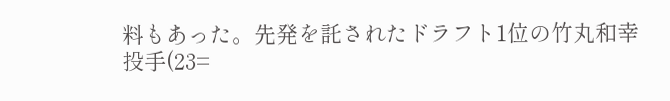料もあった。先発を託されたドラフト1位の竹丸和幸投手(23=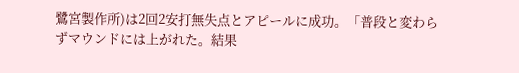鷺宮製作所)は2回2安打無失点とアピールに成功。「普段と変わらずマウンドには上がれた。結果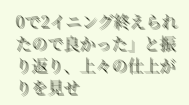0で2イニング終えられたので良かった」と振り返り、上々の仕上がりを見せ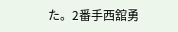た。2番手西舘勇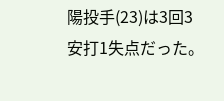陽投手(23)は3回3安打1失点だった。